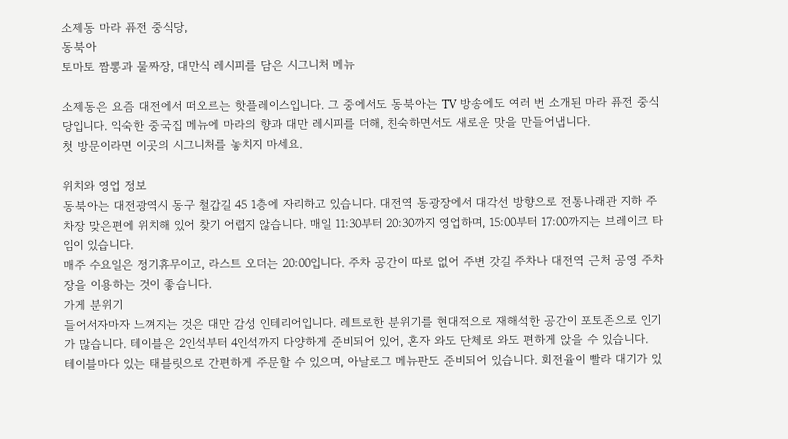소제동 마라 퓨전 중식당,
동북아
토마토 짬뽕과 물짜장, 대만식 레시피를 담은 시그니처 메뉴

소제동은 요즘 대전에서 떠오르는 핫플레이스입니다. 그 중에서도 동북아는 TV 방송에도 여러 번 소개된 마라 퓨전 중식당입니다. 익숙한 중국집 메뉴에 마라의 향과 대만 레시피를 더해, 친숙하면서도 새로운 맛을 만들어냅니다.
첫 방문이라면 이곳의 시그니처를 놓치지 마세요.

위치와 영업 정보
동북아는 대전광역시 동구 철갑길 45 1층에 자리하고 있습니다. 대전역 동광장에서 대각선 방향으로 전통나래관 지하 주차장 맞은편에 위치해 있어 찾기 어렵지 않습니다. 매일 11:30부터 20:30까지 영업하며, 15:00부터 17:00까지는 브레이크 타임이 있습니다.
매주 수요일은 정기휴무이고, 라스트 오더는 20:00입니다. 주차 공간이 따로 없어 주변 갓길 주차나 대전역 근처 공영 주차장을 이용하는 것이 좋습니다.
가게 분위기
들어서자마자 느껴지는 것은 대만 감성 인테리어입니다. 레트로한 분위기를 현대적으로 재해석한 공간이 포토존으로 인기가 많습니다. 테이블은 2인석부터 4인석까지 다양하게 준비되어 있어, 혼자 와도 단체로 와도 편하게 앉을 수 있습니다.
테이블마다 있는 태블릿으로 간편하게 주문할 수 있으며, 아날로그 메뉴판도 준비되어 있습니다. 회전율이 빨라 대기가 있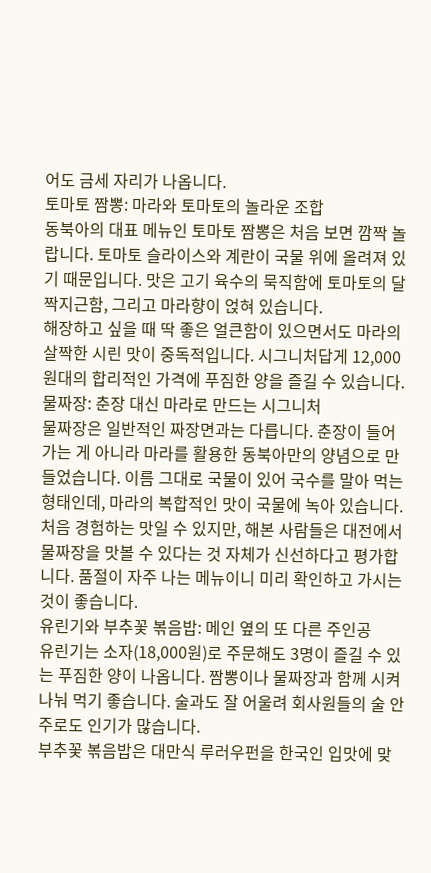어도 금세 자리가 나옵니다.
토마토 짬뽕: 마라와 토마토의 놀라운 조합
동북아의 대표 메뉴인 토마토 짬뽕은 처음 보면 깜짝 놀랍니다. 토마토 슬라이스와 계란이 국물 위에 올려져 있기 때문입니다. 맛은 고기 육수의 묵직함에 토마토의 달짝지근함, 그리고 마라향이 얹혀 있습니다.
해장하고 싶을 때 딱 좋은 얼큰함이 있으면서도 마라의 살짝한 시린 맛이 중독적입니다. 시그니처답게 12,000원대의 합리적인 가격에 푸짐한 양을 즐길 수 있습니다.
물짜장: 춘장 대신 마라로 만드는 시그니처
물짜장은 일반적인 짜장면과는 다릅니다. 춘장이 들어가는 게 아니라 마라를 활용한 동북아만의 양념으로 만들었습니다. 이름 그대로 국물이 있어 국수를 말아 먹는 형태인데, 마라의 복합적인 맛이 국물에 녹아 있습니다.
처음 경험하는 맛일 수 있지만, 해본 사람들은 대전에서 물짜장을 맛볼 수 있다는 것 자체가 신선하다고 평가합니다. 품절이 자주 나는 메뉴이니 미리 확인하고 가시는 것이 좋습니다.
유린기와 부추꽃 볶음밥: 메인 옆의 또 다른 주인공
유린기는 소자(18,000원)로 주문해도 3명이 즐길 수 있는 푸짐한 양이 나옵니다. 짬뽕이나 물짜장과 함께 시켜 나눠 먹기 좋습니다. 술과도 잘 어울려 회사원들의 술 안주로도 인기가 많습니다.
부추꽃 볶음밥은 대만식 루러우펀을 한국인 입맛에 맞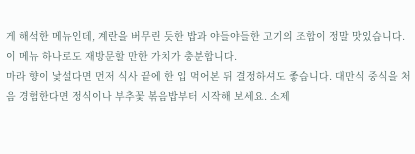게 해석한 메뉴인데, 계란을 버무린 듯한 밥과 야들야들한 고기의 조합이 정말 맛있습니다. 이 메뉴 하나로도 재방문할 만한 가치가 충분합니다.
마라 향이 낯설다면 먼저 식사 끝에 한 입 먹어본 뒤 결정하셔도 좋습니다. 대만식 중식을 처음 경험한다면 정식이나 부추꽃 볶음밥부터 시작해 보세요. 소제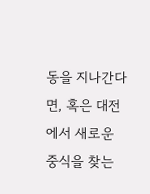동을 지나간다면, 혹은 대전에서 새로운 중식을 찾는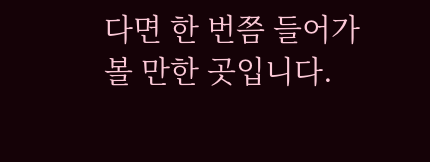다면 한 번쯤 들어가볼 만한 곳입니다.